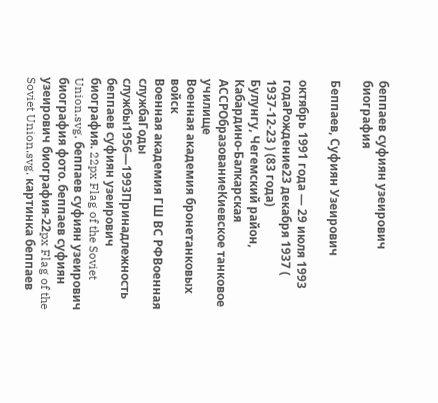беппаев суфиян узеирович биография

Беппаев, Суфиян Узеирович

октябрь 1991 года — 29 июля 1993 годаРождение23 декабря 1937 ( 1937-12-23 ) (83 года)
Булунгу, Чегемский район, Кабардино-Балкарская АССРОбразованиеКиевское танковое училище
Военная академия бронетанковых войск
Военная академия ГШ ВС РФВоенная службаГоды службы1956—1993Принадлежность беппаев суфиян узеирович биография. 22px Flag of the Soviet Union.svg. беппаев суфиян узеирович биография фото. беппаев суфиян узеирович биография-22px Flag of the Soviet Union.svg. картинка беппаев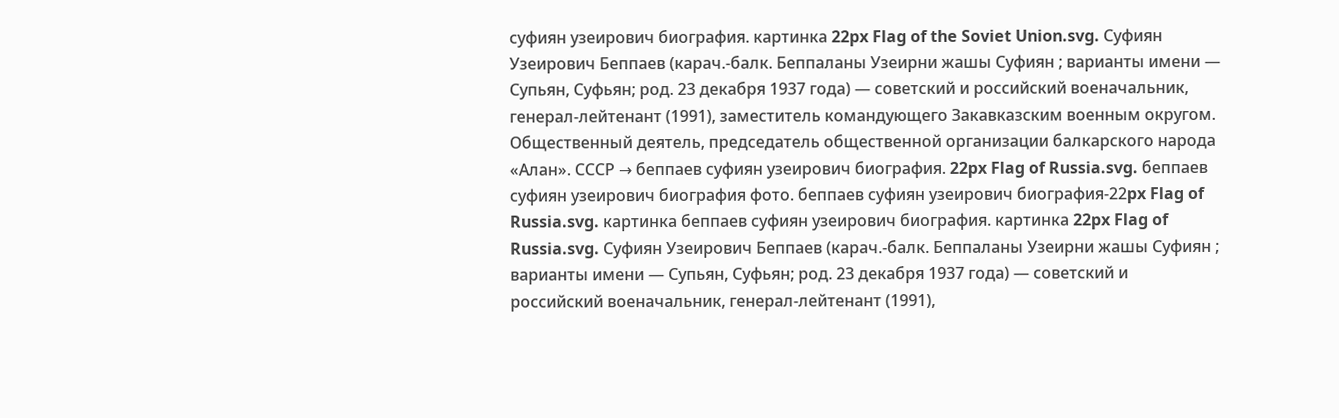суфиян узеирович биография. картинка 22px Flag of the Soviet Union.svg. Суфиян Узеирович Беппаев (карач.-балк. Беппаланы Узеирни жашы Суфиян ; варианты имени — Супьян, Суфьян; род. 23 декабря 1937 года) — советский и российский военачальник, генерал-лейтенант (1991), заместитель командующего Закавказским военным округом. Общественный деятель, председатель общественной организации балкарского народа «Алан». СССР → беппаев суфиян узеирович биография. 22px Flag of Russia.svg. беппаев суфиян узеирович биография фото. беппаев суфиян узеирович биография-22px Flag of Russia.svg. картинка беппаев суфиян узеирович биография. картинка 22px Flag of Russia.svg. Суфиян Узеирович Беппаев (карач.-балк. Беппаланы Узеирни жашы Суфиян ; варианты имени — Супьян, Суфьян; род. 23 декабря 1937 года) — советский и российский военачальник, генерал-лейтенант (1991),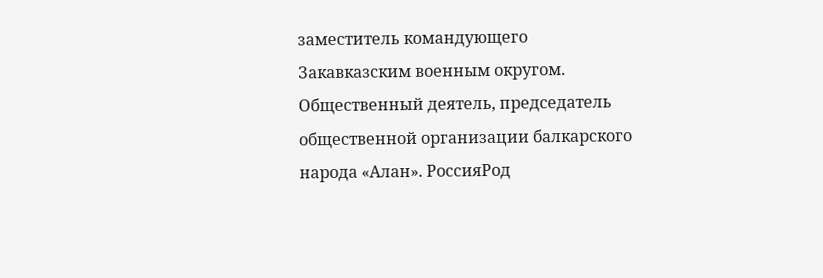заместитель командующего Закавказским военным округом. Общественный деятель, председатель общественной организации балкарского народа «Алан». РоссияРод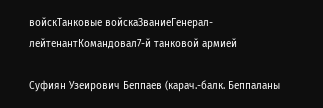войскТанковые войскаЗваниеГенерал-лейтенантКомандовал7-й танковой армией

Суфиян Узеирович Беппаев (карач.-балк. Беппаланы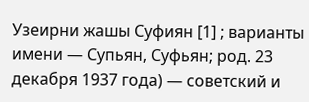Узеирни жашы Суфиян [1] ; варианты имени — Супьян, Суфьян; род. 23 декабря 1937 года) — советский и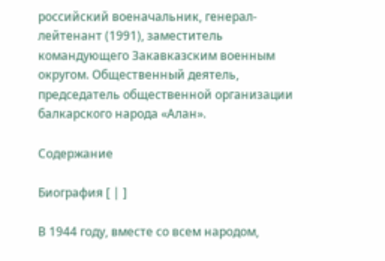российский военачальник, генерал-лейтенант (1991), заместитель командующего Закавказским военным округом. Общественный деятель, председатель общественной организации балкарского народа «Алан».

Содержание

Биография [ | ]

В 1944 году, вместе со всем народом,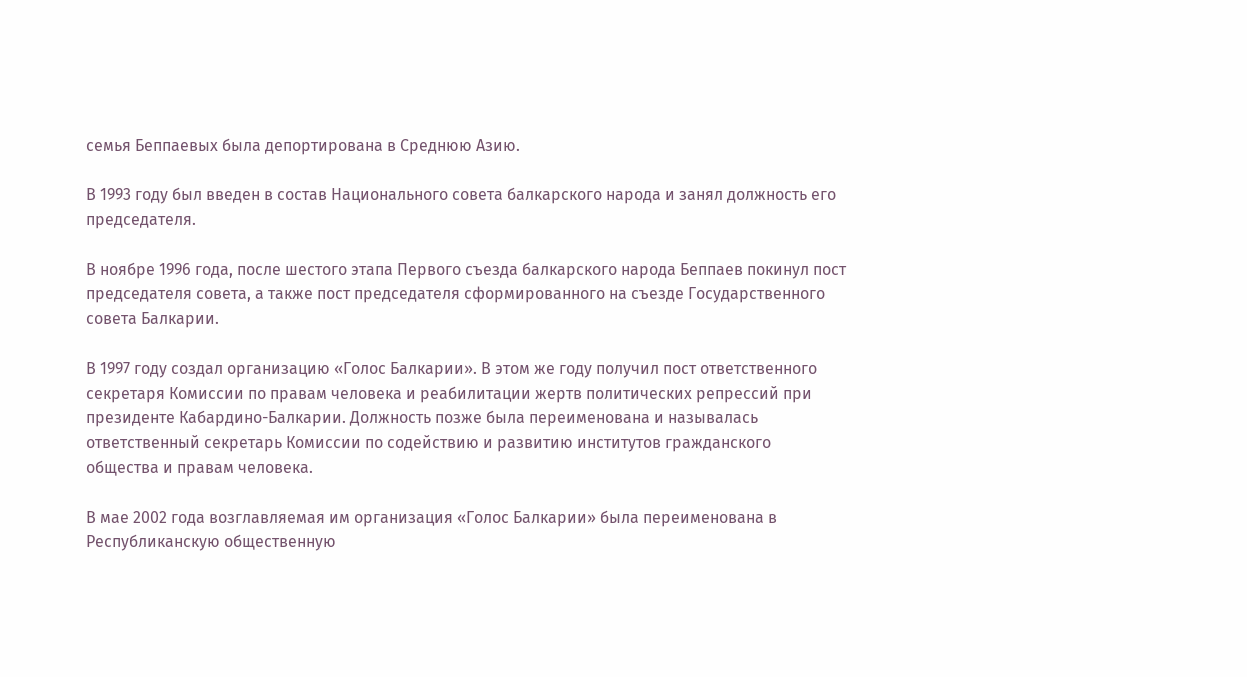семья Беппаевых была депортирована в Среднюю Азию.

В 1993 году был введен в состав Национального совета балкарского народа и занял должность его председателя.

В ноябре 1996 года, после шестого этапа Первого съезда балкарского народа Беппаев покинул пост председателя совета, а также пост председателя сформированного на съезде Государственного совета Балкарии.

В 1997 году создал организацию «Голос Балкарии». В этом же году получил пост ответственного секретаря Комиссии по правам человека и реабилитации жертв политических репрессий при президенте Кабардино-Балкарии. Должность позже была переименована и называлась ответственный секретарь Комиссии по содействию и развитию институтов гражданского общества и правам человека.

В мае 2002 года возглавляемая им организация «Голос Балкарии» была переименована в Республиканскую общественную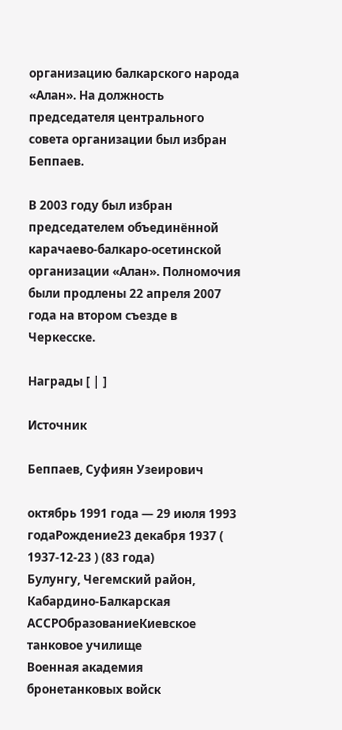организацию балкарского народа «Алан». На должность председателя центрального совета организации был избран Беппаев.

В 2003 году был избран председателем объединённой карачаево-балкаро-осетинской организации «Алан». Полномочия были продлены 22 апреля 2007 года на втором съезде в Черкесске.

Награды [ | ]

Источник

Беппаев, Суфиян Узеирович

октябрь 1991 года — 29 июля 1993 годаРождение23 декабря 1937 ( 1937-12-23 ) (83 года)
Булунгу, Чегемский район, Кабардино-Балкарская АССРОбразованиеКиевское танковое училище
Военная академия бронетанковых войск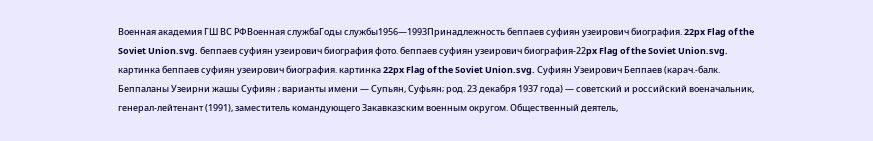Военная академия ГШ ВС РФВоенная службаГоды службы1956—1993Принадлежность беппаев суфиян узеирович биография. 22px Flag of the Soviet Union.svg. беппаев суфиян узеирович биография фото. беппаев суфиян узеирович биография-22px Flag of the Soviet Union.svg. картинка беппаев суфиян узеирович биография. картинка 22px Flag of the Soviet Union.svg. Суфиян Узеирович Беппаев (карач.-балк. Беппаланы Узеирни жашы Суфиян ; варианты имени — Супьян, Суфьян; род. 23 декабря 1937 года) — советский и российский военачальник, генерал-лейтенант (1991), заместитель командующего Закавказским военным округом. Общественный деятель,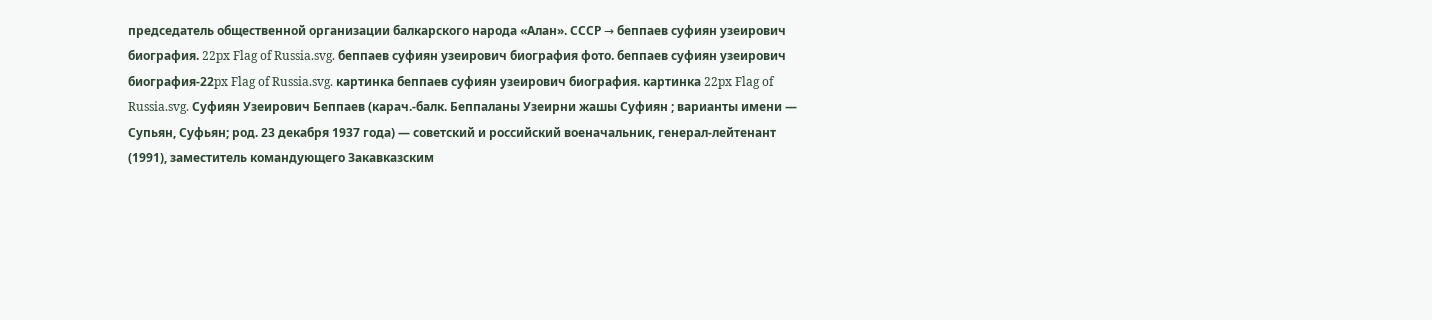председатель общественной организации балкарского народа «Алан». СССР → беппаев суфиян узеирович биография. 22px Flag of Russia.svg. беппаев суфиян узеирович биография фото. беппаев суфиян узеирович биография-22px Flag of Russia.svg. картинка беппаев суфиян узеирович биография. картинка 22px Flag of Russia.svg. Суфиян Узеирович Беппаев (карач.-балк. Беппаланы Узеирни жашы Суфиян ; варианты имени — Супьян, Суфьян; род. 23 декабря 1937 года) — советский и российский военачальник, генерал-лейтенант (1991), заместитель командующего Закавказским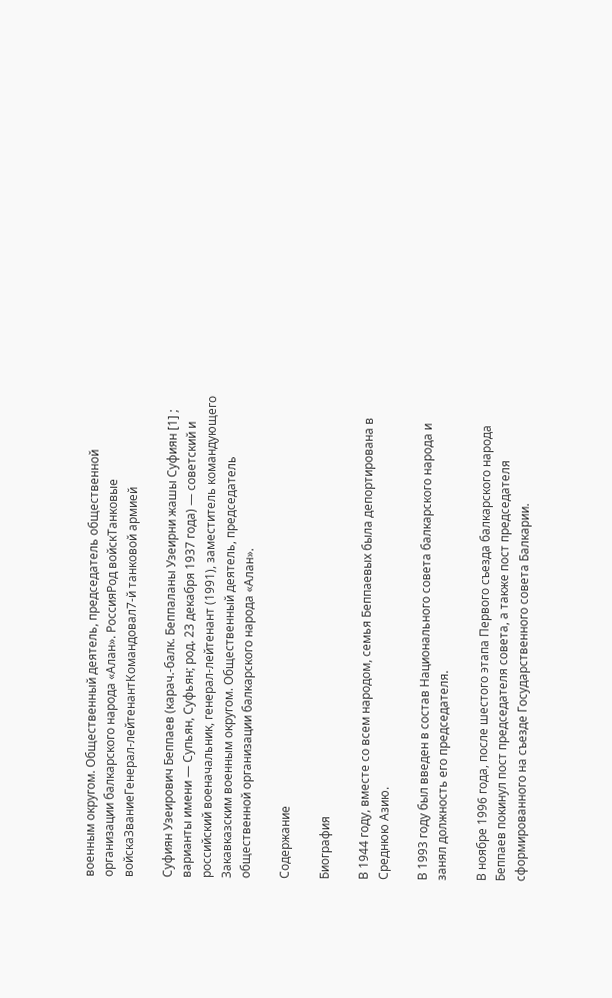военным округом. Общественный деятель, председатель общественной организации балкарского народа «Алан». РоссияРод войскТанковые войскаЗваниеГенерал-лейтенантКомандовал7-й танковой армией

Суфиян Узеирович Беппаев (карач.-балк. Беппаланы Узеирни жашы Суфиян [1] ; варианты имени — Супьян, Суфьян; род. 23 декабря 1937 года) — советский и российский военачальник, генерал-лейтенант (1991), заместитель командующего Закавказским военным округом. Общественный деятель, председатель общественной организации балкарского народа «Алан».

Содержание

Биография

В 1944 году, вместе со всем народом, семья Беппаевых была депортирована в Среднюю Азию.

В 1993 году был введен в состав Национального совета балкарского народа и занял должность его председателя.

В ноябре 1996 года, после шестого этапа Первого съезда балкарского народа Беппаев покинул пост председателя совета, а также пост председателя сформированного на съезде Государственного совета Балкарии.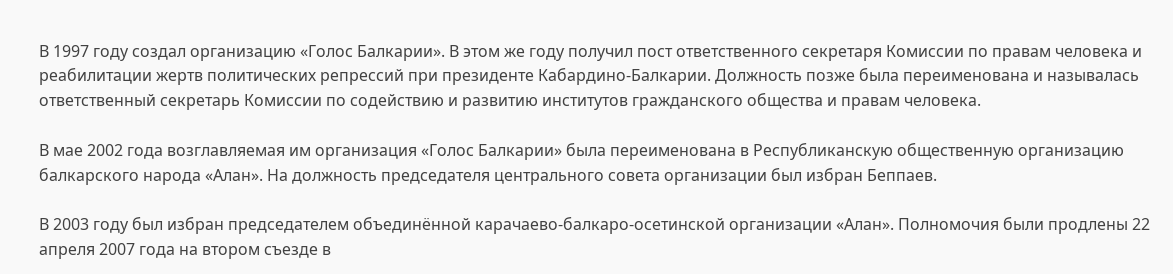В 1997 году создал организацию «Голос Балкарии». В этом же году получил пост ответственного секретаря Комиссии по правам человека и реабилитации жертв политических репрессий при президенте Кабардино-Балкарии. Должность позже была переименована и называлась ответственный секретарь Комиссии по содействию и развитию институтов гражданского общества и правам человека.

В мае 2002 года возглавляемая им организация «Голос Балкарии» была переименована в Республиканскую общественную организацию балкарского народа «Алан». На должность председателя центрального совета организации был избран Беппаев.

В 2003 году был избран председателем объединённой карачаево-балкаро-осетинской организации «Алан». Полномочия были продлены 22 апреля 2007 года на втором съезде в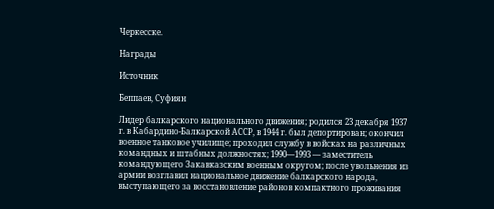Черкесске.

Награды

Источник

Беппаев, Суфиян

Лидер балкарского национального движения; родился 23 декабря 1937 г. в Кабардино-Балкарской АССР, в 1944 г. был депортирован; окончил военное танковое училище; проходил службу в войсках на различных командных и штабных должностях; 1990—1993 — заместитель командующего Закавказским военным округом; после увольнения из армии возглавил национальное движение балкарского народа, выступающего за восстановление районов компактного проживания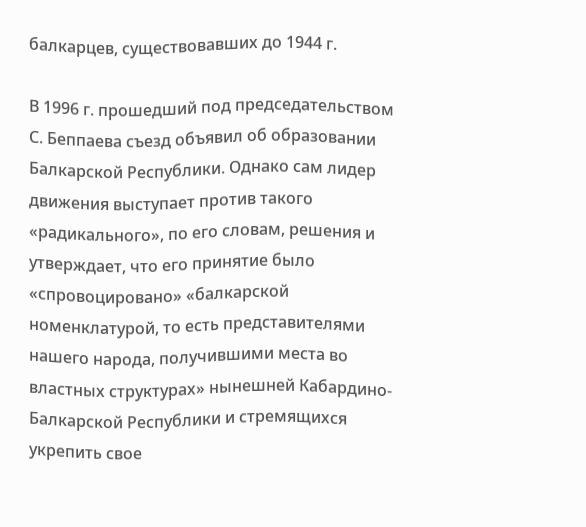балкарцев, существовавших до 1944 г.

В 1996 г. прошедший под председательством С. Беппаева съезд объявил об образовании Балкарской Республики. Однако сам лидер движения выступает против такого «радикального», по его словам, решения и утверждает, что его принятие было «спровоцировано» «балкарской номенклатурой, то есть представителями нашего народа, получившими места во властных структурах» нынешней Кабардино-Балкарской Республики и стремящихся укрепить свое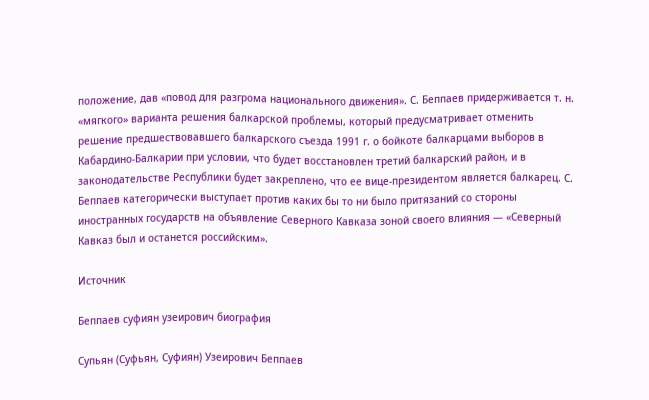положение, дав «повод для разгрома национального движения». С. Беппаев придерживается т. н. «мягкого» варианта решения балкарской проблемы, который предусматривает отменить решение предшествовавшего балкарского съезда 1991 г. о бойкоте балкарцами выборов в Кабардино-Балкарии при условии, что будет восстановлен третий балкарский район, и в законодательстве Республики будет закреплено, что ее вице-президентом является балкарец. С. Беппаев категорически выступает против каких бы то ни было притязаний со стороны иностранных государств на объявление Северного Кавказа зоной своего влияния — «Северный Кавказ был и останется российским».

Источник

Беппаев суфиян узеирович биография

Супьян (Суфьян, Суфиян) Узеирович Беппаев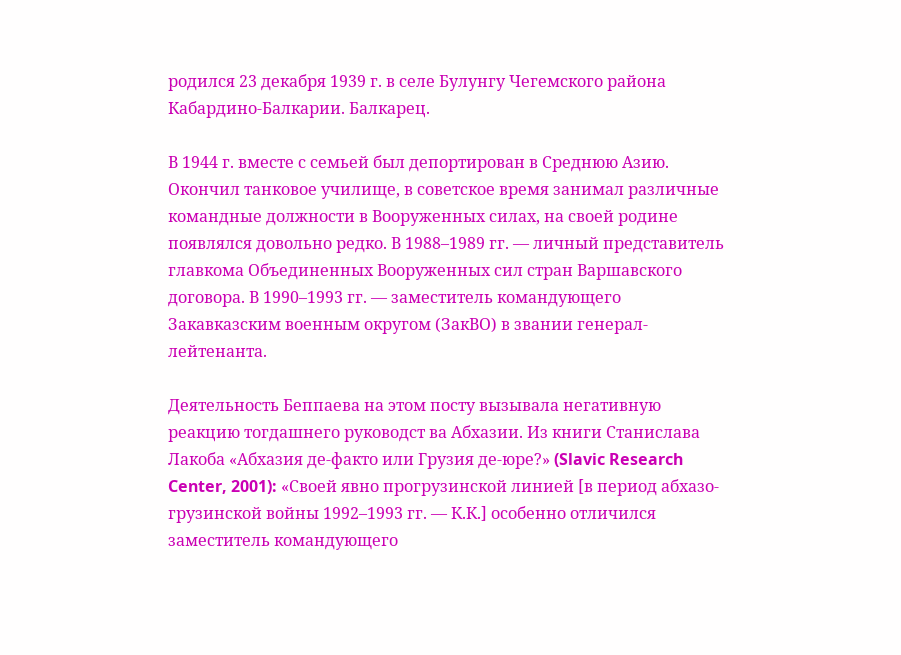родился 23 декабря 1939 г. в селе Булунгу Чегемского района Кабардино-Балкарии. Балкарец.

В 1944 г. вместе с семьей был депортирован в Среднюю Азию. Окончил танковое училище, в советское время занимал различные командные должности в Вооруженных силах, на своей родине появлялся довольно редко. В 1988–1989 гг. — личный представитель главкома Объединенных Вооруженных сил стран Варшавского договора. В 1990–1993 гг. — заместитель командующего Закавказским военным округом (ЗакВО) в звании генерал-лейтенанта.

Деятельность Беппаева на этом посту вызывала негативную реакцию тогдашнего руководст ва Абхазии. Из книги Станислава Лакоба «Абхазия де-факто или Грузия де-юре?» (Slavic Research Center, 2001): «Своей явно прогрузинской линией [в период абхазо-грузинской войны 1992–1993 гг. — К.К.] особенно отличился заместитель командующего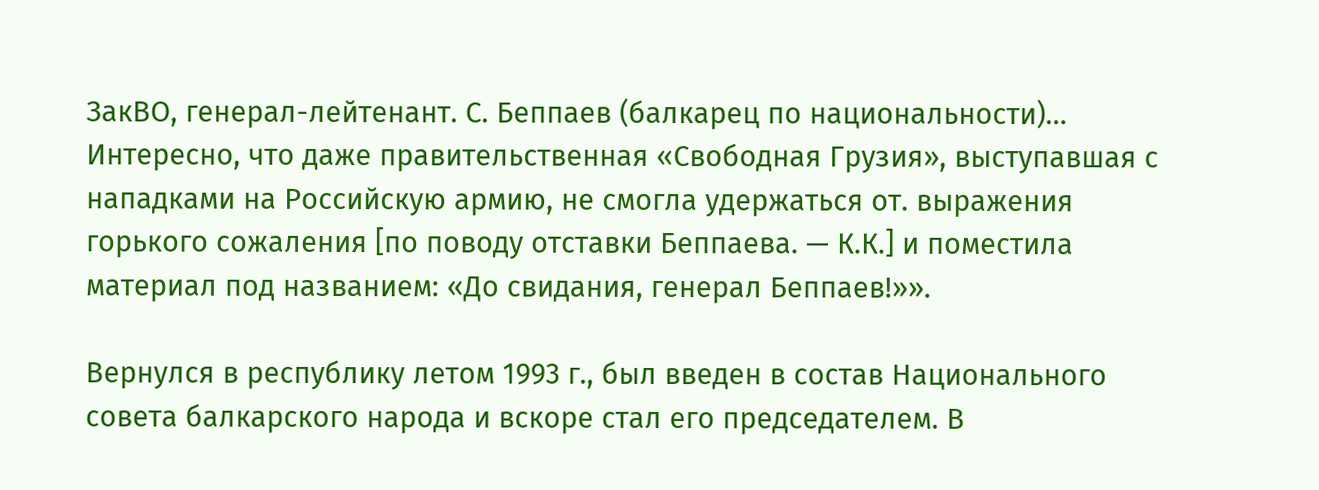ЗакВО, генерал-лейтенант. С. Беппаев (балкарец по национальности)… Интересно, что даже правительственная «Свободная Грузия», выступавшая с нападками на Российскую армию, не смогла удержаться от. выражения горького сожаления [по поводу отставки Беппаева. — К.К.] и поместила материал под названием: «До свидания, генерал Беппаев!»».

Вернулся в республику летом 1993 г., был введен в состав Национального совета балкарского народа и вскоре стал его председателем. В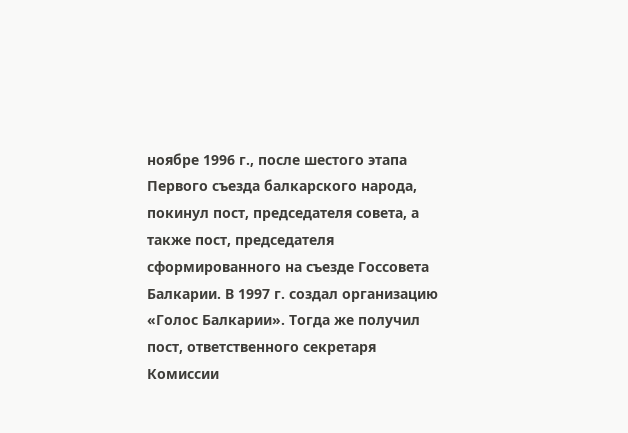ноябре 1996 г., после шестого этапа Первого съезда балкарского народа, покинул пост, председателя совета, а также пост, председателя сформированного на съезде Госсовета Балкарии. В 1997 г. создал организацию «Голос Балкарии». Тогда же получил пост, ответственного секретаря Комиссии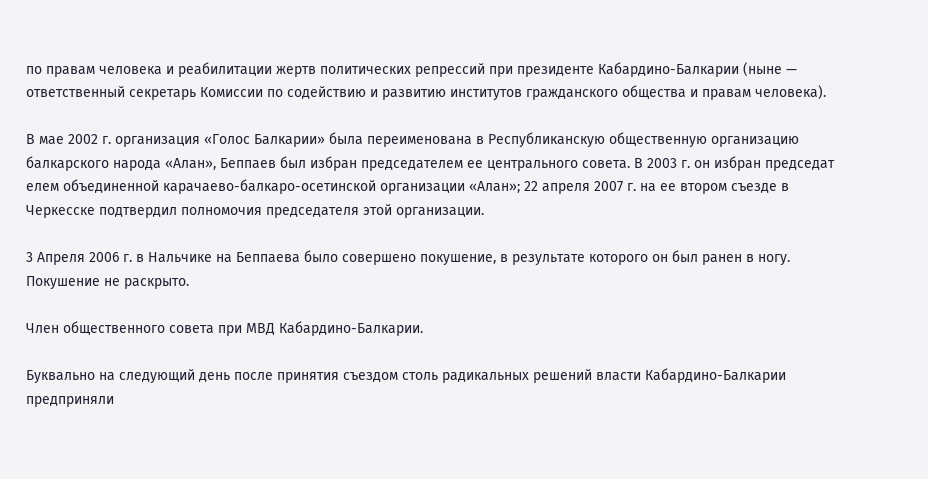по правам человека и реабилитации жертв политических репрессий при президенте Кабардино-Балкарии (ныне — ответственный секретарь Комиссии по содействию и развитию институтов гражданского общества и правам человека).

В мае 2002 г. организация «Голос Балкарии» была переименована в Республиканскую общественную организацию балкарского народа «Алан», Беппаев был избран председателем ее центрального совета. В 2003 г. он избран председат елем объединенной карачаево-балкаро-осетинской организации «Алан»; 22 апреля 2007 г. на ее втором съезде в Черкесске подтвердил полномочия председателя этой организации.

3 Апреля 2006 г. в Нальчике на Беппаева было совершено покушение, в результате которого он был ранен в ногу. Покушение не раскрыто.

Член общественного совета при МВД Кабардино-Балкарии.

Буквально на следующий день после принятия съездом столь радикальных решений власти Кабардино-Балкарии предприняли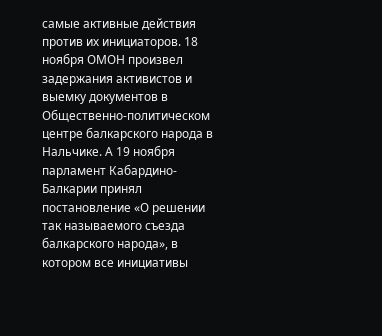самые активные действия против их инициаторов. 18 ноября ОМОН произвел задержания активистов и выемку документов в Общественно-политическом центре балкарского народа в Нальчике. А 19 ноября парламент Кабардино-Балкарии принял постановление «О решении так называемого съезда балкарского народа», в котором все инициативы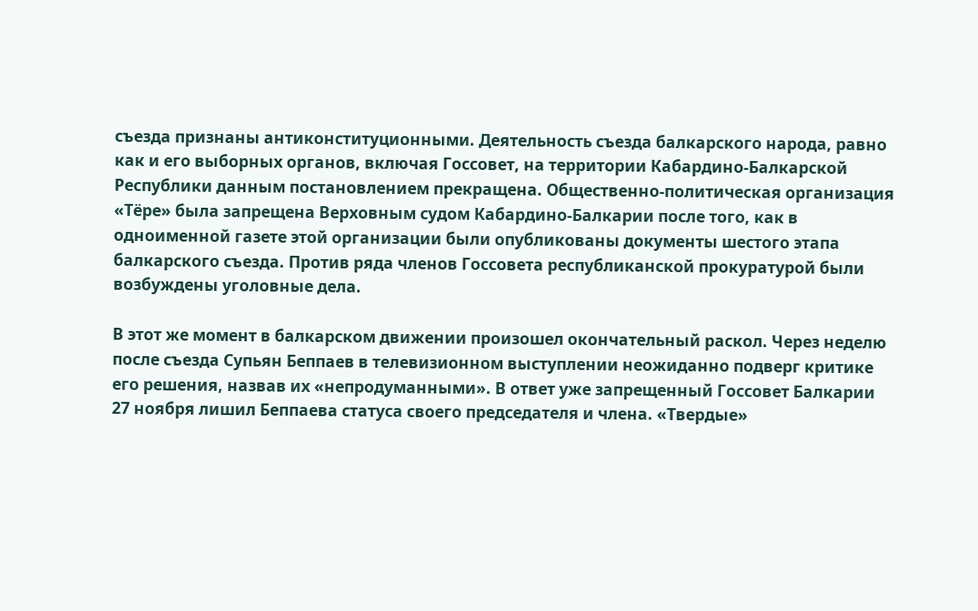съезда признаны антиконституционными. Деятельность съезда балкарского народа, равно как и его выборных органов, включая Госсовет, на территории Кабардино-Балкарской Республики данным постановлением прекращена. Общественно-политическая организация «Тёре» была запрещена Верховным судом Кабардино-Балкарии после того, как в одноименной газете этой организации были опубликованы документы шестого этапа балкарского съезда. Против ряда членов Госсовета республиканской прокуратурой были возбуждены уголовные дела.

В этот же момент в балкарском движении произошел окончательный раскол. Через неделю после съезда Супьян Беппаев в телевизионном выступлении неожиданно подверг критике его решения, назвав их «непродуманными». В ответ уже запрещенный Госсовет Балкарии 27 ноября лишил Беппаева статуса своего председателя и члена. «Твердые»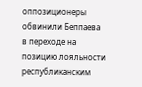оппозиционеры обвинили Беппаева в переходе на позицию лояльности республиканским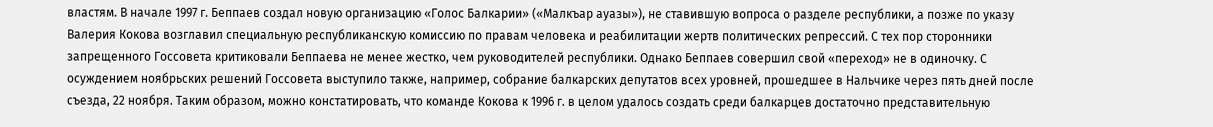властям. В начале 1997 г. Беппаев создал новую организацию «Голос Балкарии» («Малкъар ауазы»), не ставившую вопроса о разделе республики, а позже по указу Валерия Кокова возглавил специальную республиканскую комиссию по правам человека и реабилитации жертв политических репрессий. С тех пор сторонники запрещенного Госсовета критиковали Беппаева не менее жестко, чем руководителей республики. Однако Беппаев совершил свой «переход» не в одиночку. С осуждением ноябрьских решений Госсовета выступило также, например, собрание балкарских депутатов всех уровней, прошедшее в Нальчике через пять дней после съезда, 22 ноября. Таким образом, можно констатировать, что команде Кокова к 1996 г. в целом удалось создать среди балкарцев достаточно представительную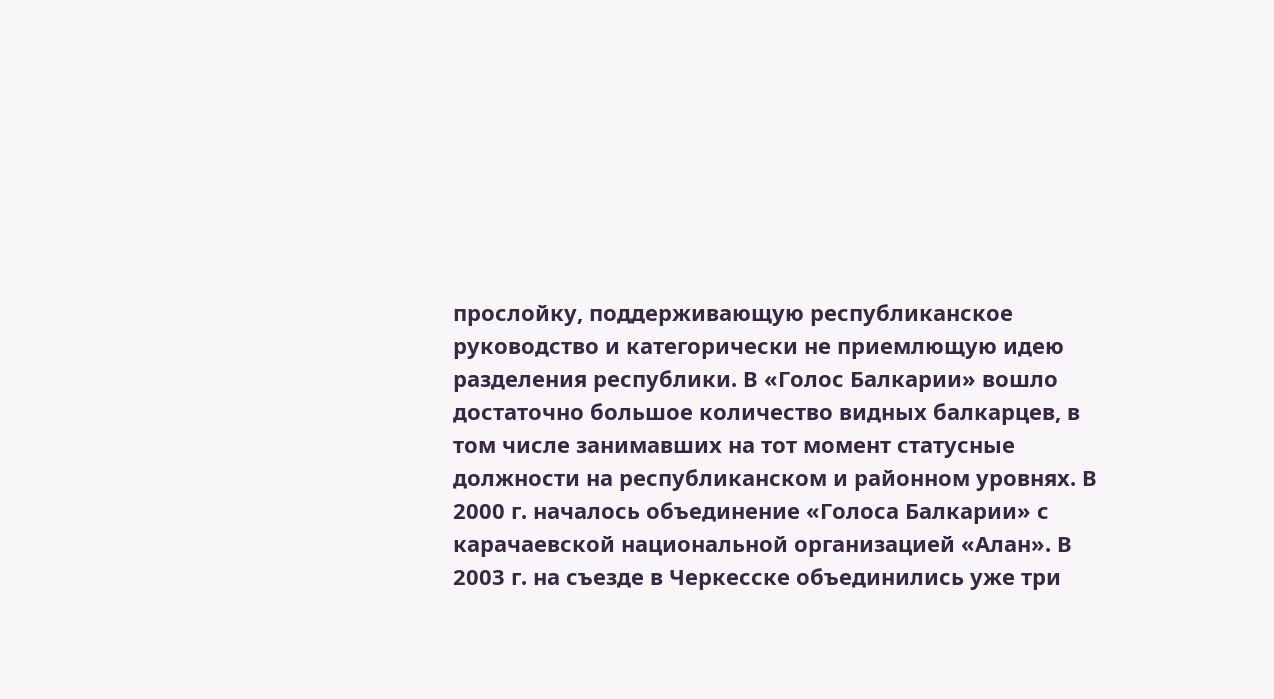прослойку, поддерживающую республиканское руководство и категорически не приемлющую идею разделения республики. В «Голос Балкарии» вошло достаточно большое количество видных балкарцев, в том числе занимавших на тот момент статусные должности на республиканском и районном уровнях. В 2000 г. началось объединение «Голоса Балкарии» с карачаевской национальной организацией «Алан». В 2003 г. на съезде в Черкесске объединились уже три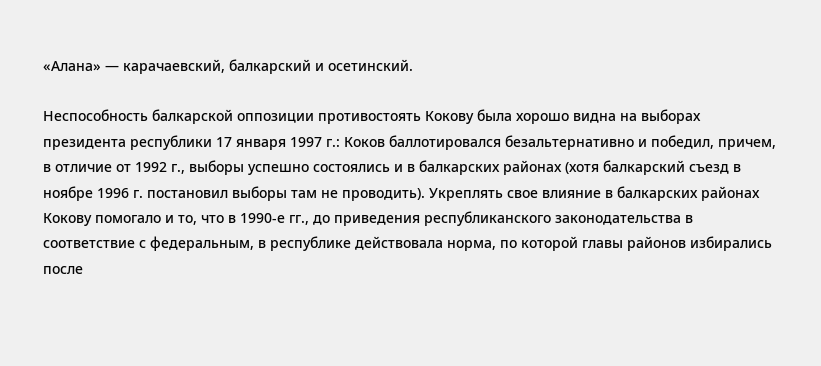«Алана» — карачаевский, балкарский и осетинский.

Неспособность балкарской оппозиции противостоять Кокову была хорошо видна на выборах президента республики 17 января 1997 г.: Коков баллотировался безальтернативно и победил, причем, в отличие от 1992 г., выборы успешно состоялись и в балкарских районах (хотя балкарский съезд в ноябре 1996 г. постановил выборы там не проводить). Укреплять свое влияние в балкарских районах Кокову помогало и то, что в 1990-е гг., до приведения республиканского законодательства в соответствие с федеральным, в республике действовала норма, по которой главы районов избирались после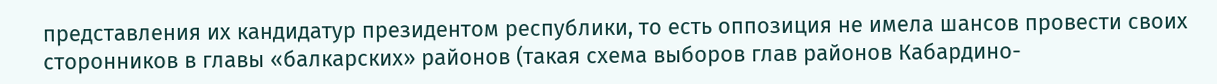представления их кандидатур президентом республики, то есть оппозиция не имела шансов провести своих сторонников в главы «балкарских» районов (такая схема выборов глав районов Кабардино-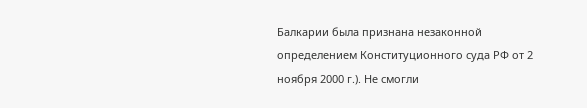Балкарии была признана незаконной определением Конституционного суда РФ от 2 ноября 2000 г.). Не смогли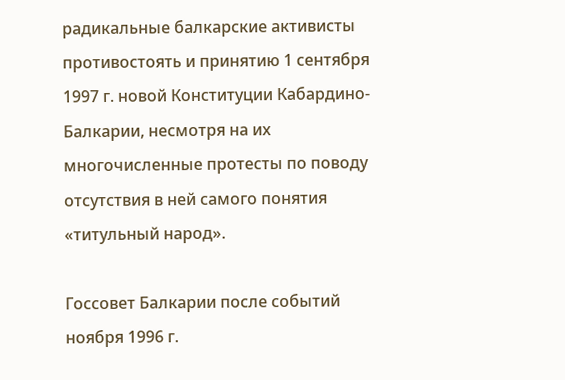радикальные балкарские активисты противостоять и принятию 1 сентября 1997 г. новой Конституции Кабардино-Балкарии, несмотря на их многочисленные протесты по поводу отсутствия в ней самого понятия «титульный народ».

Госсовет Балкарии после событий ноября 1996 г.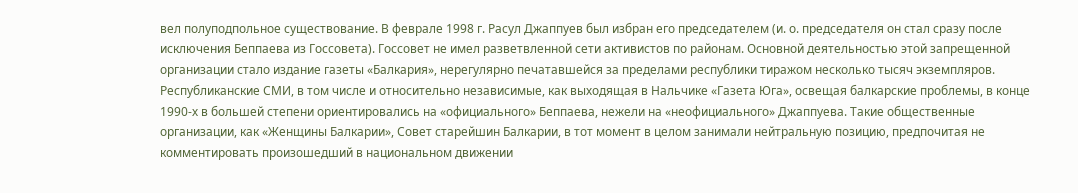вел полуподпольное существование. В феврале 1998 г. Расул Джаппуев был избран его председателем (и. о. председателя он стал сразу после исключения Беппаева из Госсовета). Госсовет не имел разветвленной сети активистов по районам. Основной деятельностью этой запрещенной организации стало издание газеты «Балкария», нерегулярно печатавшейся за пределами республики тиражом несколько тысяч экземпляров. Республиканские СМИ, в том числе и относительно независимые, как выходящая в Нальчике «Газета Юга», освещая балкарские проблемы, в конце 1990-х в большей степени ориентировались на «официального» Беппаева, нежели на «неофициального» Джаппуева. Такие общественные организации, как «Женщины Балкарии», Совет старейшин Балкарии, в тот момент в целом занимали нейтральную позицию, предпочитая не комментировать произошедший в национальном движении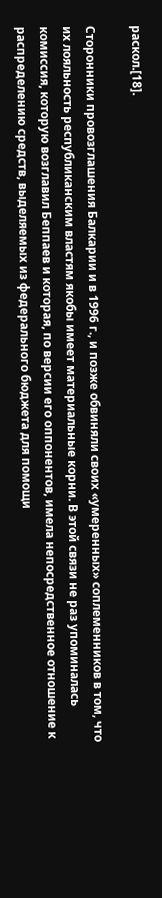раскол.[18].

Сторонники провозглашения Балкарии и в 1996 г., и позже обвиняли своих «умеренных» соплеменников в том, что их лояльность республиканским властям якобы имеет материальные корни. В этой связи не раз упоминалась комиссия, которую возглавил Беппаев и которая, по версии его оппонентов, имела непосредственное отношение к распределению средств, выделяемых из федерального бюджета для помощи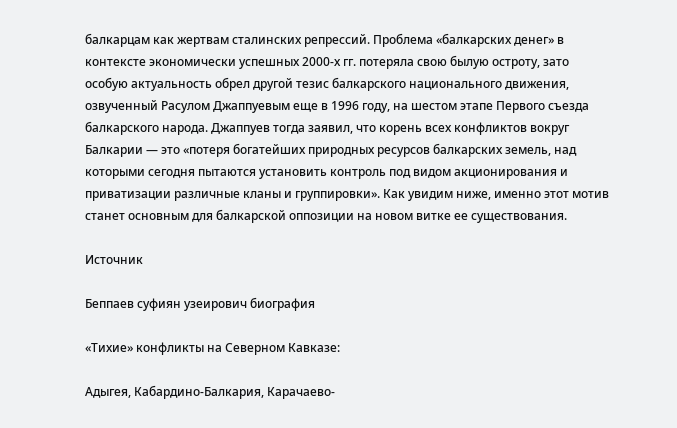балкарцам как жертвам сталинских репрессий. Проблема «балкарских денег» в контексте экономически успешных 2000-х гг. потеряла свою былую остроту, зато особую актуальность обрел другой тезис балкарского национального движения, озвученный Расулом Джаппуевым еще в 1996 году, на шестом этапе Первого съезда балкарского народа. Джаппуев тогда заявил, что корень всех конфликтов вокруг Балкарии — это «потеря богатейших природных ресурсов балкарских земель, над которыми сегодня пытаются установить контроль под видом акционирования и приватизации различные кланы и группировки». Как увидим ниже, именно этот мотив станет основным для балкарской оппозиции на новом витке ее существования.

Источник

Беппаев суфиян узеирович биография

«Тихие» конфликты на Северном Кавказе:

Адыгея, Кабардино-Балкария, Карачаево-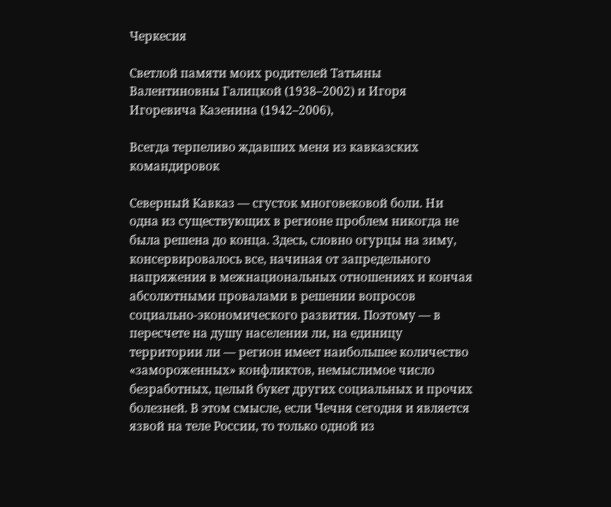Черкесия

Светлой памяти моих родителей Татьяны Валентиновны Галицкой (1938–2002) и Игоря Игоревича Казенина (1942–2006),

Всегда терпеливо ждавших меня из кавказских командировок

Северный Кавказ — сгусток многовековой боли. Ни одна из существующих в регионе проблем никогда не была решена до конца. Здесь, словно огурцы на зиму, консервировалось все, начиная от запредельного напряжения в межнациональных отношениях и кончая абсолютными провалами в решении вопросов социально-экономического развития. Поэтому — в пересчете на душу населения ли, на единицу территории ли — регион имеет наибольшее количество «замороженных» конфликтов, немыслимое число безработных, целый букет других социальных и прочих болезней. В этом смысле, если Чечня сегодня и является язвой на теле России, то только одной из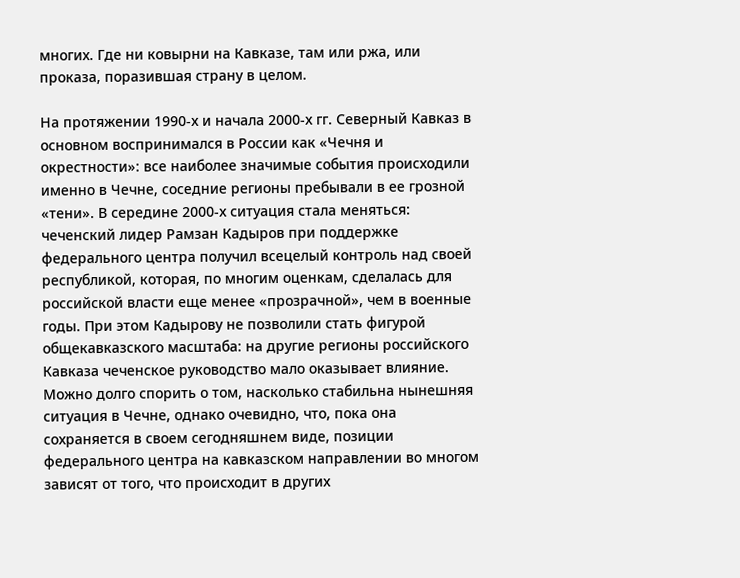многих. Где ни ковырни на Кавказе, там или ржа, или проказа, поразившая страну в целом.

На протяжении 1990-х и начала 2000-х гг. Северный Кавказ в основном воспринимался в России как «Чечня и окрестности»: все наиболее значимые события происходили именно в Чечне, соседние регионы пребывали в ее грозной «тени». В середине 2000-х ситуация стала меняться: чеченский лидер Рамзан Кадыров при поддержке федерального центра получил всецелый контроль над своей республикой, которая, по многим оценкам, сделалась для российской власти еще менее «прозрачной», чем в военные годы. При этом Кадырову не позволили стать фигурой общекавказского масштаба: на другие регионы российского Кавказа чеченское руководство мало оказывает влияние. Можно долго спорить о том, насколько стабильна нынешняя ситуация в Чечне, однако очевидно, что, пока она сохраняется в своем сегодняшнем виде, позиции федерального центра на кавказском направлении во многом зависят от того, что происходит в других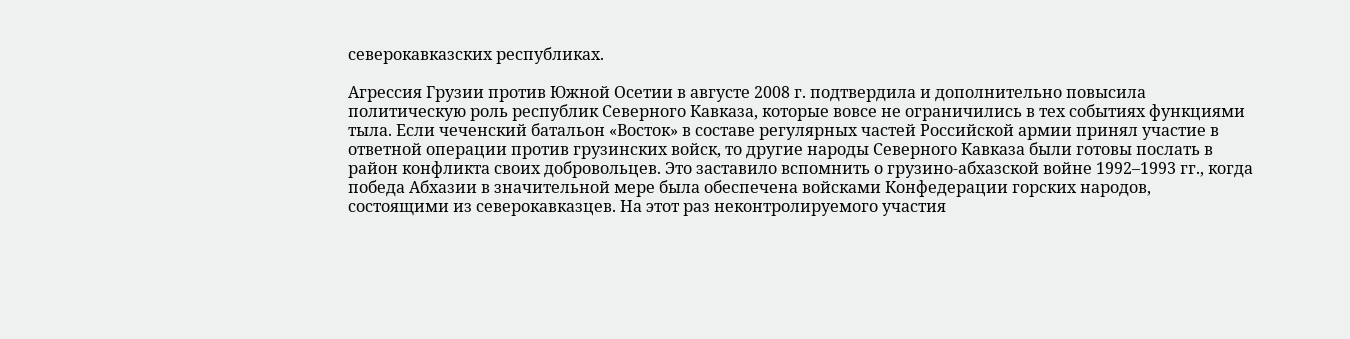северокавказских республиках.

Агрессия Грузии против Южной Осетии в августе 2008 г. подтвердила и дополнительно повысила политическую роль республик Северного Кавказа, которые вовсе не ограничились в тех событиях функциями тыла. Если чеченский батальон «Восток» в составе регулярных частей Российской армии принял участие в ответной операции против грузинских войск, то другие народы Северного Кавказа были готовы послать в район конфликта своих добровольцев. Это заставило вспомнить о грузино-абхазской войне 1992–1993 гг., когда победа Абхазии в значительной мере была обеспечена войсками Конфедерации горских народов, состоящими из северокавказцев. На этот раз неконтролируемого участия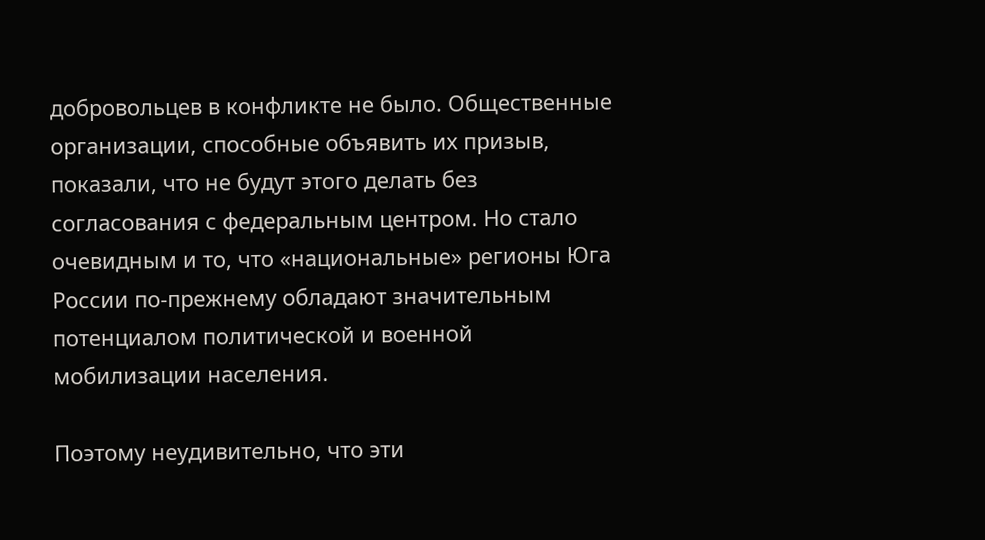добровольцев в конфликте не было. Общественные организации, способные объявить их призыв, показали, что не будут этого делать без согласования с федеральным центром. Но стало очевидным и то, что «национальные» регионы Юга России по-прежнему обладают значительным потенциалом политической и военной мобилизации населения.

Поэтому неудивительно, что эти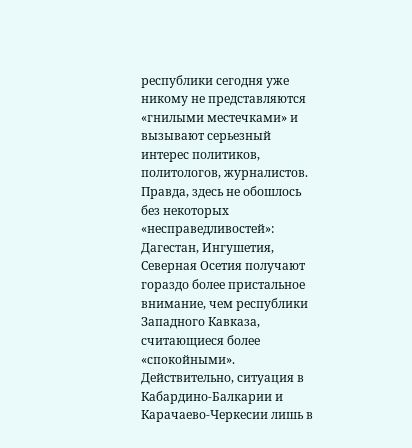республики сегодня уже никому не представляются «гнилыми местечками» и вызывают серьезный интерес политиков, политологов, журналистов. Правда, здесь не обошлось без некоторых «несправедливостей»: Дагестан, Ингушетия, Северная Осетия получают гораздо более пристальное внимание, чем республики Западного Кавказа, считающиеся более «спокойными». Действительно, ситуация в Кабардино-Балкарии и Карачаево-Черкесии лишь в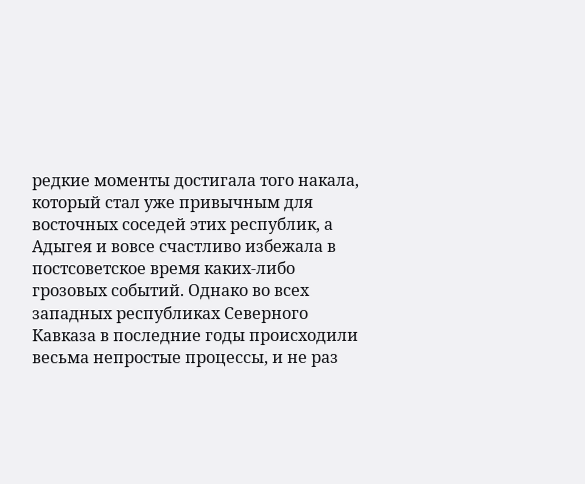редкие моменты достигала того накала, который стал уже привычным для восточных соседей этих республик, а Адыгея и вовсе счастливо избежала в постсоветское время каких-либо грозовых событий. Однако во всех западных республиках Северного Кавказа в последние годы происходили весьма непростые процессы, и не раз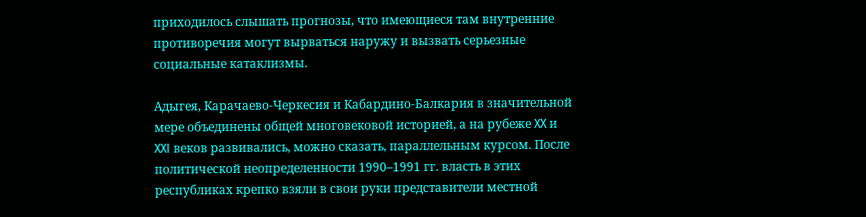приходилось слышать прогнозы, что имеющиеся там внутренние противоречия могут вырваться наружу и вызвать серьезные социальные катаклизмы.

Адыгея, Карачаево-Черкесия и Кабардино-Балкария в значительной мере объединены общей многовековой историей, а на рубеже XX и XXI веков развивались, можно сказать, параллельным курсом. После политической неопределенности 1990–1991 гг. власть в этих республиках крепко взяли в свои руки представители местной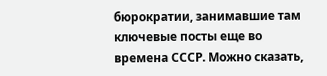бюрократии, занимавшие там ключевые посты еще во времена СССР. Можно сказать,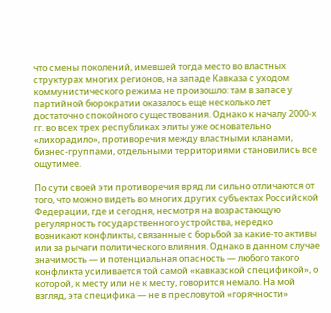что смены поколений, имевшей тогда место во властных структурах многих регионов, на западе Кавказа с уходом коммунистического режима не произошло: там в запасе у партийной бюрократии оказалось еще несколько лет достаточно спокойного существования. Однако к началу 2000-х гг. во всех трех республиках элиты уже основательно «лихорадило», противоречия между властными кланами, бизнес-группами, отдельными территориями становились все ощутимее.

По сути своей эти противоречия вряд ли сильно отличаются от того, что можно видеть во многих других субъектах Российской Федерации, где и сегодня, несмотря на возрастающую регулярность государственного устройства, нередко возникают конфликты, связанные с борьбой за какие-то активы или за рычаги политического влияния. Однако в данном случае значимость — и потенциальная опасность — любого такого конфликта усиливается той самой «кавказской спецификой», о которой, к месту или не к месту, говорится немало. На мой взгляд, эта специфика — не в пресловутой «горячности»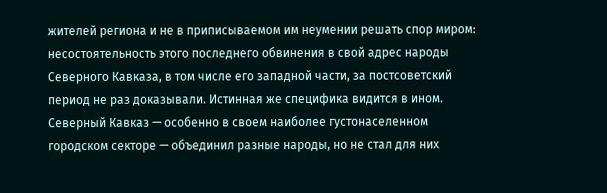жителей региона и не в приписываемом им неумении решать спор миром: несостоятельность этого последнего обвинения в свой адрес народы Северного Кавказа, в том числе его западной части, за постсоветский период не раз доказывали. Истинная же специфика видится в ином. Северный Кавказ — особенно в своем наиболее густонаселенном городском секторе — объединил разные народы, но не стал для них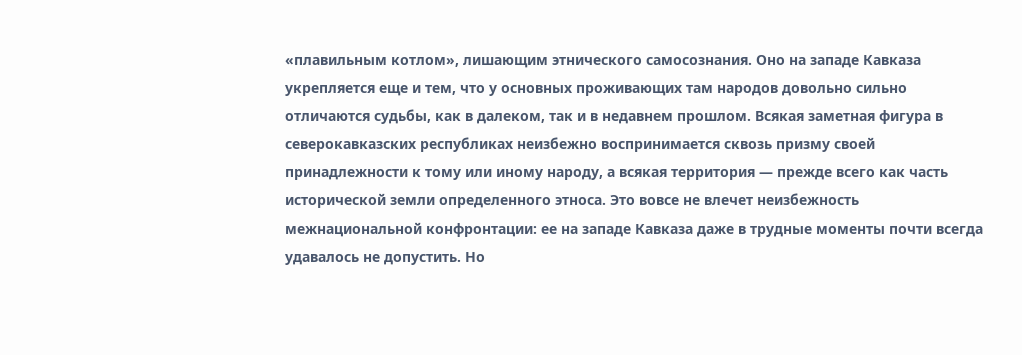«плавильным котлом», лишающим этнического самосознания. Оно на западе Кавказа укрепляется еще и тем, что у основных проживающих там народов довольно сильно отличаются судьбы, как в далеком, так и в недавнем прошлом. Всякая заметная фигура в северокавказских республиках неизбежно воспринимается сквозь призму своей принадлежности к тому или иному народу, а всякая территория — прежде всего как часть исторической земли определенного этноса. Это вовсе не влечет неизбежность межнациональной конфронтации: ее на западе Кавказа даже в трудные моменты почти всегда удавалось не допустить. Но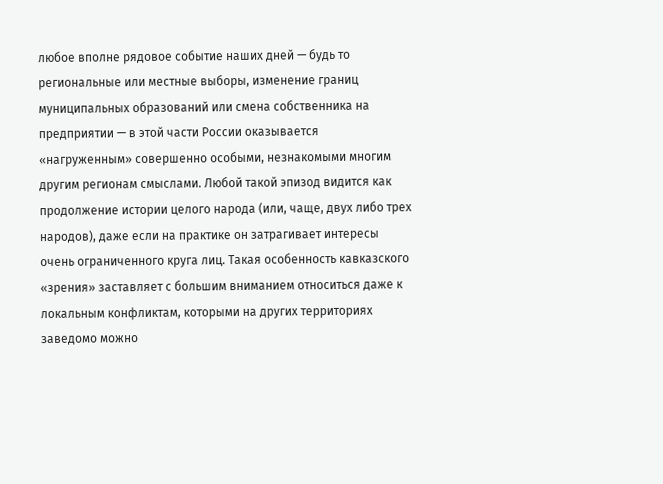любое вполне рядовое событие наших дней — будь то региональные или местные выборы, изменение границ муниципальных образований или смена собственника на предприятии — в этой части России оказывается «нагруженным» совершенно особыми, незнакомыми многим другим регионам смыслами. Любой такой эпизод видится как продолжение истории целого народа (или, чаще, двух либо трех народов), даже если на практике он затрагивает интересы очень ограниченного круга лиц. Такая особенность кавказского «зрения» заставляет с большим вниманием относиться даже к локальным конфликтам, которыми на других территориях заведомо можно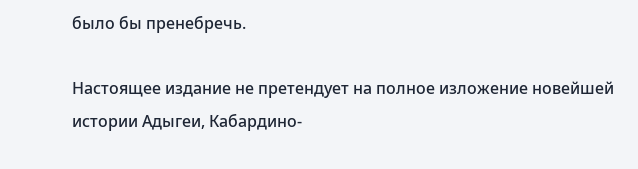было бы пренебречь.

Настоящее издание не претендует на полное изложение новейшей истории Адыгеи, Кабардино-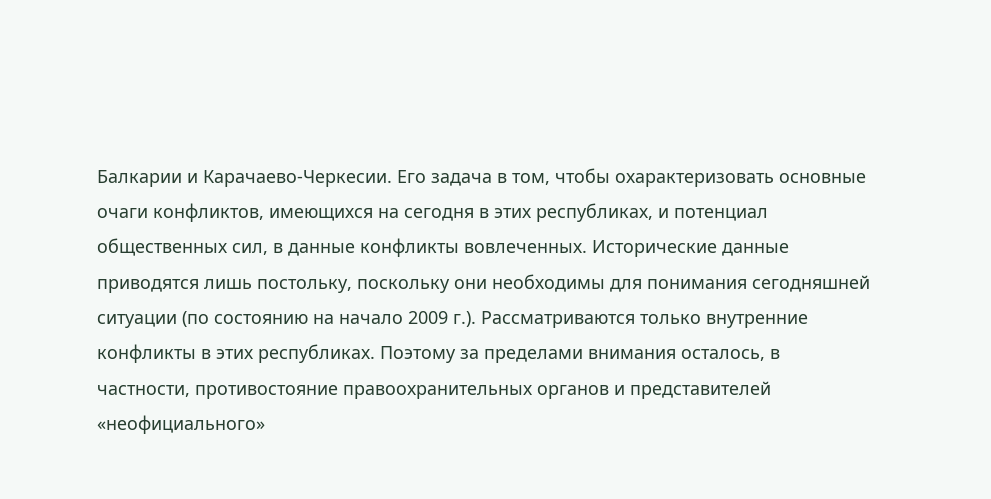Балкарии и Карачаево-Черкесии. Его задача в том, чтобы охарактеризовать основные очаги конфликтов, имеющихся на сегодня в этих республиках, и потенциал общественных сил, в данные конфликты вовлеченных. Исторические данные приводятся лишь постольку, поскольку они необходимы для понимания сегодняшней ситуации (по состоянию на начало 2009 г.). Рассматриваются только внутренние конфликты в этих республиках. Поэтому за пределами внимания осталось, в частности, противостояние правоохранительных органов и представителей «неофициального»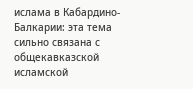ислама в Кабардино-Балкарии: эта тема сильно связана с общекавказской исламской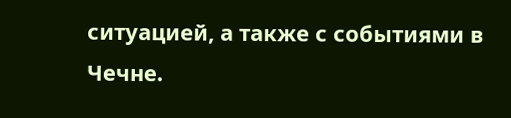ситуацией, а также с событиями в Чечне.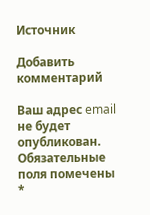Источник

Добавить комментарий

Ваш адрес email не будет опубликован. Обязательные поля помечены *